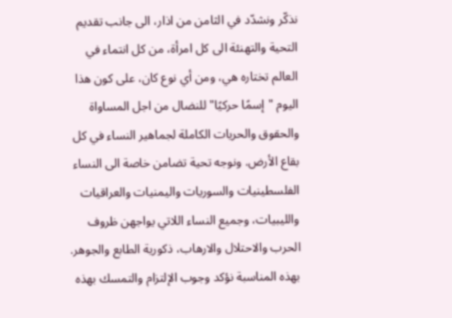نذكّر ونشدّد في الثامن من اذار، الى جانب تقديم التحية والتهنئة الى كل امرأة، من كل انتماء في العالم تختاره هي، ومن أي نوع كان، على كون هذا اليوم "إسمًا حركيًا" للنضال من اجل المساواة والحقوق والحريات الكاملة لجماهير النساء في كل بقاع الأرض. ونوجه تحية تضامن خاصة الى النساء الفلسطينيات والسوريات واليمنيات والعراقيات والليبيات، وجميع النساء اللاتي يواجهن ظروف الحرب والاحتلال والارهاب، ذكورية الطابع والجوهر.
بهذه المناسبة نؤكد وجوب الإلتزام والتمسك بهذه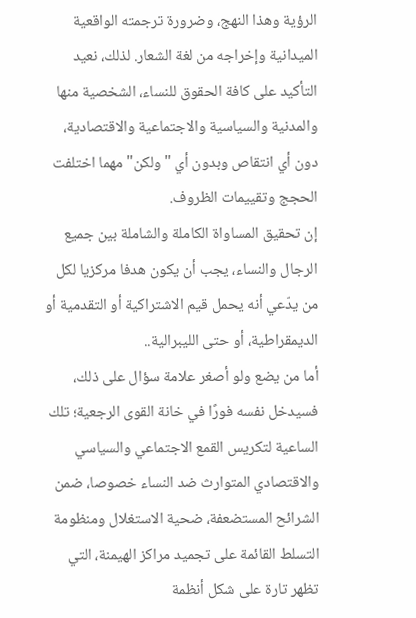الرؤية وهذا النهج، وضرورة ترجمته الواقعية الميدانية وإخراجه من لغة الشعار. لذلك، نعيد التأكيد على كافة الحقوق للنساء، الشخصية منها والمدنية والسياسية والاجتماعية والاقتصادية، دون أي انتقاص وبدون أي "ولكن" مهما اختلفت الحجج وتقييمات الظروف.
إن تحقيق المساواة الكاملة والشاملة بين جميع الرجال والنساء، يجب أن يكون هدفا مركزيا لكل من يدّعي أنه يحمل قيم الاشتراكية أو التقدمية أو الديمقراطية، أو حتى الليبرالية..
أما من يضع ولو أصغر علامة سؤال على ذلك، فسيدخل نفسه فورًا في خانة القوى الرجعية؛ تلك الساعية لتكريس القمع الاجتماعي والسياسي والاقتصادي المتوارث ضد النساء خصوصا، ضمن الشرائح المستضعفة، ضحية الاستغلال ومنظومة التسلط القائمة على تجميد مراكز الهيمنة، التي تظهر تارة على شكل أنظمة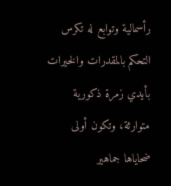رأسمالية وتوابع له تكرس التحكم بالمقدرات والخيرات بأيدي زمرة ذكورية متوارثة، وتكون أولى ضحاياها جماهير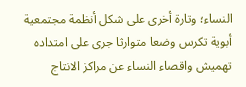النساء؛ وتارة أخرى على شكل أنظمة مجتمعية أبوية تكرس وضعا متوارثا جرى على امتداده تهميش واقصاء النساء عن مراكز الانتاج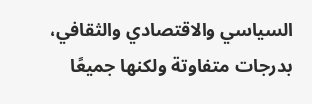السياسي والاقتصادي والثقافي، بدرجات متفاوتة ولكنها جميعًا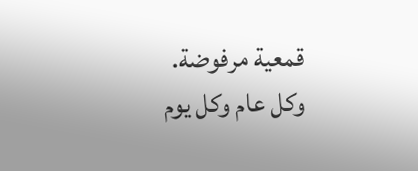قمعية مرفوضة.
وكل عام وكل يوم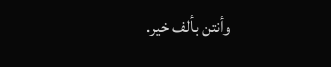وأنتن بألف خير.